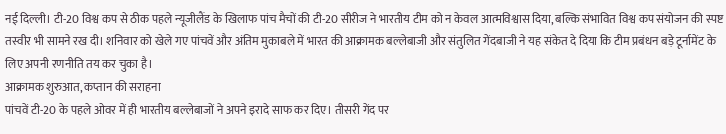नई दिल्ली। टी-20 विश्व कप से ठीक पहले न्यूजीलैंड के खिलाफ पांच मैचों की टी-20 सीरीज ने भारतीय टीम को न केवल आत्मविश्वास दिया, बल्कि संभावित विश्व कप संयोजन की स्पष्ट तस्वीर भी सामने रख दी। शनिवार को खेले गए पांचवें और अंतिम मुकाबले में भारत की आक्रामक बल्लेबाजी और संतुलित गेंदबाजी ने यह संकेत दे दिया कि टीम प्रबंधन बड़े टूर्नामेंट के लिए अपनी रणनीति तय कर चुका है।
आक्रामक शुरुआत, कप्तान की सराहना
पांचवें टी-20 के पहले ओवर में ही भारतीय बल्लेबाजों ने अपने इरादे साफ कर दिए। तीसरी गेंद पर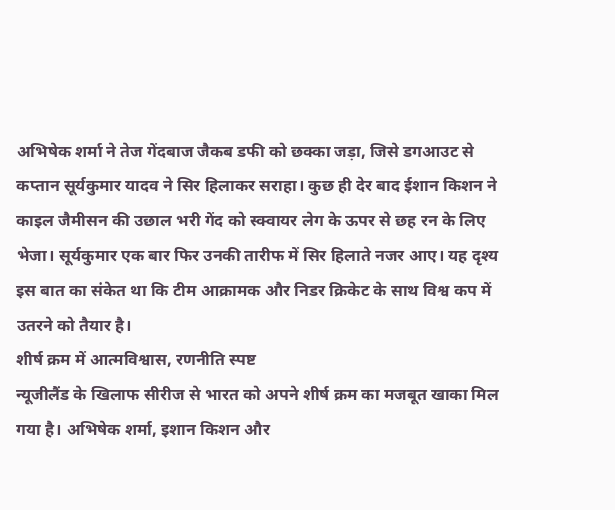अभिषेक शर्मा ने तेज गेंदबाज जैकब डफी को छक्का जड़ा, जिसे डगआउट से कप्तान सूर्यकुमार यादव ने सिर हिलाकर सराहा। कुछ ही देर बाद ईशान किशन ने काइल जैमीसन की उछाल भरी गेंद को स्क्वायर लेग के ऊपर से छह रन के लिए भेजा। सूर्यकुमार एक बार फिर उनकी तारीफ में सिर हिलाते नजर आए। यह दृश्य इस बात का संकेत था कि टीम आक्रामक और निडर क्रिकेट के साथ विश्व कप में उतरने को तैयार है।
शीर्ष क्रम में आत्मविश्वास, रणनीति स्पष्ट
न्यूजीलैंड के खिलाफ सीरीज से भारत को अपने शीर्ष क्रम का मजबूत खाका मिल गया है। अभिषेक शर्मा, इशान किशन और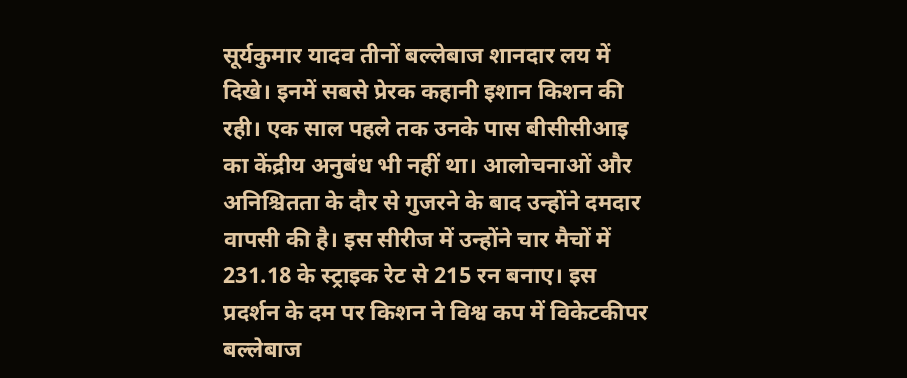सूर्यकुमार यादव तीनों बल्लेबाज शानदार लय में दिखे। इनमें सबसे प्रेरक कहानी इशान किशन की रही। एक साल पहले तक उनके पास बीसीसीआइ का केंद्रीय अनुबंध भी नहीं था। आलोचनाओं और अनिश्चितता के दौर से गुजरने के बाद उन्होंने दमदार वापसी की है। इस सीरीज में उन्होंने चार मैचों में 231.18 के स्ट्राइक रेट से 215 रन बनाए। इस प्रदर्शन के दम पर किशन ने विश्व कप में विकेटकीपर बल्लेबाज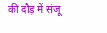की दौड़ में संजू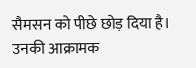सैमसन को पीछे छोड़ दिया है। उनकी आक्रामक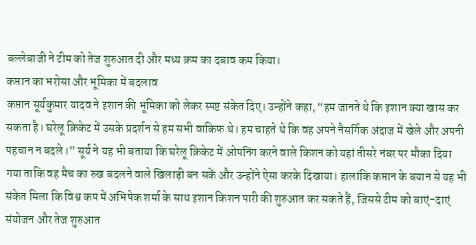बल्लेबाजी ने टीम को तेज शुरुआत दी और मध्य क्रम का दबाव कम किया।
कप्तान का भरोसा और भूमिका में बदलाव
कप्तान सूर्यकुमार यादव ने इशान की भूमिका को लेकर स्पष्ट संकेत दिए। उन्होंने कहा, “हम जानते थे कि इशान क्या खास कर सकता है। घरेलू क्रिकेट में उसके प्रदर्शन से हम सभी वाकिफ थे। हम चाहते थे कि वह अपने नैसर्गिक अंदाज में खेले और अपनी पहचान न बदले।” सूर्य ने यह भी बताया कि घरेलू क्रिकेट में ओपनिंग करने वाले किशन को यहां तीसरे नंबर पर मौका दिया गया ताकि वह मैच का रुख बदलने वाले खिलाड़ी बन सकें और उन्होंने ऐसा करके दिखाया। हालांकि कप्तान के बयान से यह भी संकेत मिला कि विश्व कप में अभिषेक शर्मा के साथ इशान किशन पारी की शुरुआत कर सकते हैं, जिससे टीम को बाएं-दाएं संयोजन और तेज शुरुआत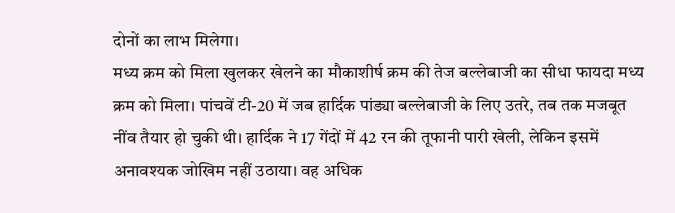दोनों का लाभ मिलेगा।
मध्य क्रम को मिला खुलकर खेलने का मौकाशीर्ष क्रम की तेज बल्लेबाजी का सीधा फायदा मध्य क्रम को मिला। पांचवें टी-20 में जब हार्दिक पांड्या बल्लेबाजी के लिए उतरे, तब तक मजबूत नींव तैयार हो चुकी थी। हार्दिक ने 17 गेंदों में 42 रन की तूफानी पारी खेली, लेकिन इसमें अनावश्यक जोखिम नहीं उठाया। वह अधिक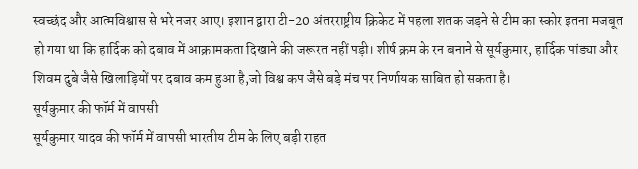स्वच्छंद और आत्मविश्वास से भरे नजर आए। इशान द्वारा टी-20 अंतरराष्ट्रीय क्रिकेट में पहला शतक जड़ने से टीम का स्कोर इतना मजबूत हो गया था कि हार्दिक को दबाव में आक्रामकता दिखाने की जरूरत नहीं पड़ी। शीर्ष क्रम के रन बनाने से सूर्यकुमार, हार्दिक पांड्या और शिवम दुबे जैसे खिलाड़ियों पर दबाव कम हुआ है,जो विश्व कप जैसे बड़े मंच पर निर्णायक साबित हो सकता है।
सूर्यकुमार की फॉर्म में वापसी
सूर्यकुमार यादव की फॉर्म में वापसी भारतीय टीम के लिए बड़ी राहत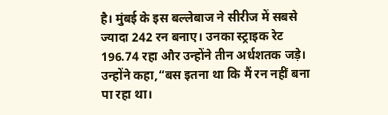है। मुंबई के इस बल्लेबाज ने सीरीज में सबसे ज्यादा 242 रन बनाए। उनका स्ट्राइक रेट 196.74 रहा और उन्होंने तीन अर्धशतक जड़े। उन्होंने कहा,“बस इतना था कि मैं रन नहीं बना पा रहा था।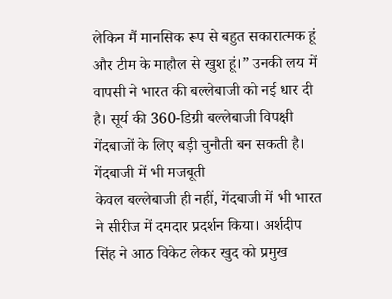लेकिन मैं मानसिक रूप से बहुत सकारात्मक हूं और टीम के माहौल से खुश हूं।” उनकी लय में वापसी ने भारत की बल्लेबाजी को नई धार दी है। सूर्य की 360-डिग्री बल्लेबाजी विपक्षी गेंदबाजों के लिए बड़ी चुनौती बन सकती है।
गेंदबाजी में भी मजबूती
केवल बल्लेबाजी ही नहीं, गेंदबाजी में भी भारत ने सीरीज में दमदार प्रदर्शन किया। अर्शदीप सिंह ने आठ विकेट लेकर खुद को प्रमुख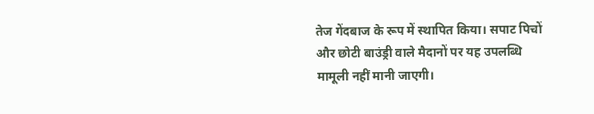तेज गेंदबाज के रूप में स्थापित किया। सपाट पिचों और छोटी बाउंड्री वाले मैदानों पर यह उपलब्धि मामूली नहीं मानी जाएगी।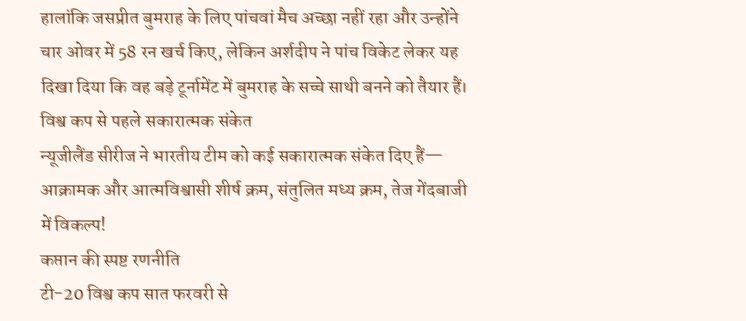हालांकि जसप्रीत बुमराह के लिए पांचवां मैच अच्छा नहीं रहा और उन्होंने चार ओवर में 58 रन खर्च किए, लेकिन अर्शदीप ने पांच विकेट लेकर यह दिखा दिया कि वह बड़े टूर्नामेंट में बुमराह के सच्चे साथी बनने को तैयार हैं।
विश्व कप से पहले सकारात्मक संकेत
न्यूजीलैंड सीरीज ने भारतीय टीम को कई सकारात्मक संकेत दिए हैं— आक्रामक और आत्मविश्वासी शीर्ष क्रम, संतुलित मध्य क्रम, तेज गेंदबाजी में विकल्प!
कप्तान की स्पष्ट रणनीति
टी-20 विश्व कप सात फरवरी से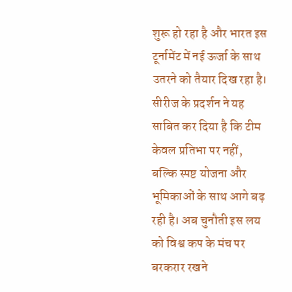शुरू हो रहा है और भारत इस टूर्नामेंट में नई ऊर्जा के साथ उतरने को तैयार दिख रहा है। सीरीज के प्रदर्शन ने यह साबित कर दिया है कि टीम केवल प्रतिभा पर नहीं, बल्कि स्पष्ट योजना और भूमिकाओं के साथ आगे बढ़ रही है। अब चुनौती इस लय को विश्व कप के मंच पर बरकरार रखने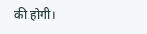की होगी।